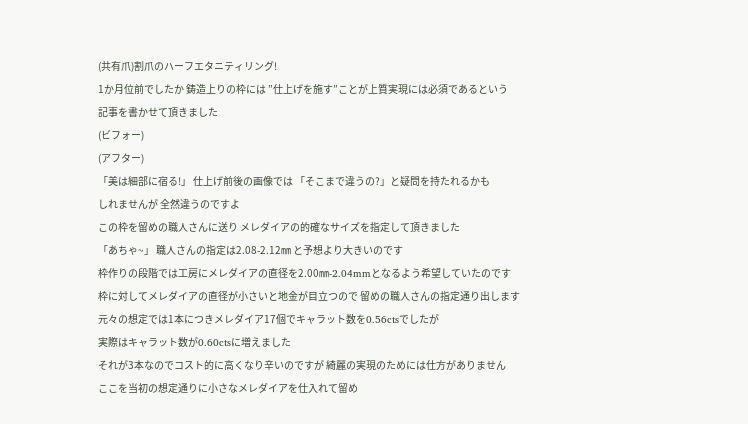(共有爪)割爪のハーフエタニティリング!
1か月位前でしたか 鋳造上りの枠には ”仕上げを施す”ことが上質実現には必須であるという
記事を書かせて頂きました
(ビフォー)
(アフター)
「美は細部に宿る!」 仕上げ前後の画像では 「そこまで違うの?」と疑問を持たれるかも
しれませんが 全然違うのですよ
この枠を留めの職人さんに送り メレダイアの的確なサイズを指定して頂きました
「あちゃ~」 職人さんの指定は2.08-2.12㎜ と予想より大きいのです
枠作りの段階では工房にメレダイアの直径を2.00㎜-2.04mmとなるよう希望していたのです
枠に対してメレダイアの直径が小さいと地金が目立つので 留めの職人さんの指定通り出します
元々の想定では1本につきメレダイア17個でキャラット数を0.56ctsでしたが
実際はキャラット数が0.60ctsに増えました
それが3本なのでコスト的に高くなり辛いのですが 綺麗の実現のためには仕方がありません
ここを当初の想定通りに小さなメレダイアを仕入れて留め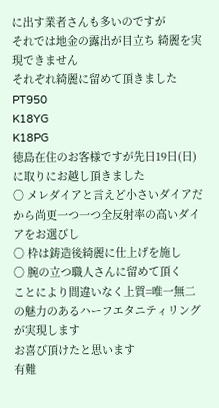に出す業者さんも多いのですが
それでは地金の露出が目立ち 綺麗を実現できません
それぞれ綺麗に留めて頂きました
PT950
K18YG
K18PG
徳島在住のお客様ですが先日19日(日)に取りにお越し頂きました
〇 メレダイアと言えど小さいダイアだから尚更一つ一つ全反射率の高いダイアをお選びし
〇 枠は鋳造後綺麗に仕上げを施し
〇 腕の立つ職人さんに留めて頂く
ことにより間違いなく上質=唯一無二の魅力のあるハーフエタニティリングが実現します
お喜び頂けたと思います
有難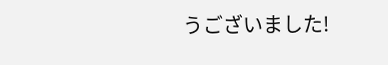うございました!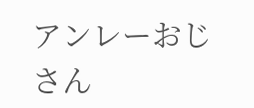アンレーおじさん